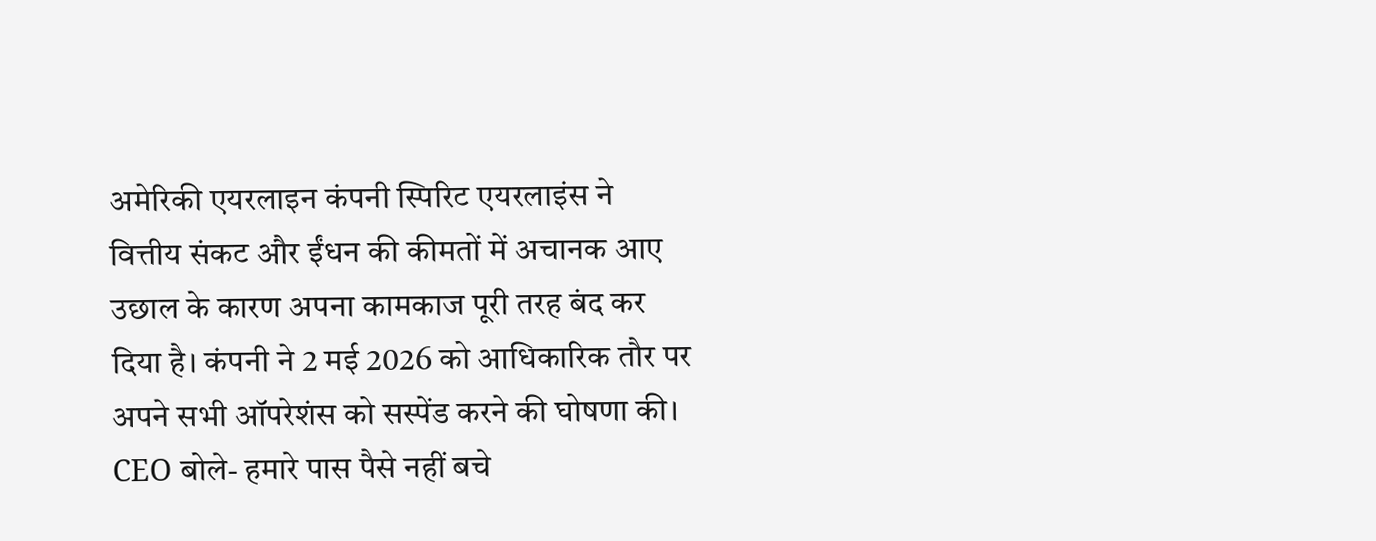अमेरिकी एयरलाइन कंपनी स्पिरिट एयरलाइंस ने वित्तीय संकट और ईंधन की कीमतों में अचानक आए उछाल के कारण अपना कामकाज पूरी तरह बंद कर दिया है। कंपनी ने 2 मई 2026 को आधिकारिक तौर पर अपने सभी ऑपरेशंस को सस्पेंड करने की घोषणा की। CEO बोले- हमारे पास पैसे नहीं बचे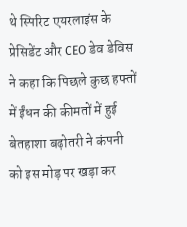थे स्पिरिट एयरलाइंस के प्रेसिडेंट और CEO डेव डेविस ने कहा कि पिछले कुछ हफ्तों में ईंधन की कीमतों में हुई बेतहाशा बढ़ोतरी ने कंपनी को इस मोड़ पर खड़ा कर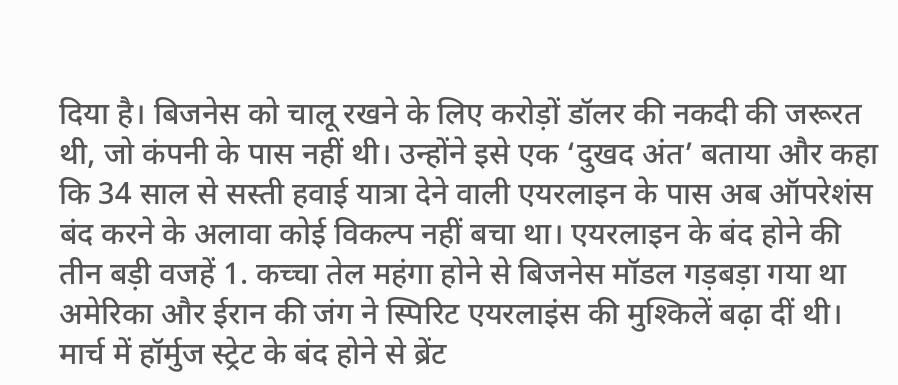दिया है। बिजनेस को चालू रखने के लिए करोड़ों डॉलर की नकदी की जरूरत थी, जो कंपनी के पास नहीं थी। उन्होंने इसे एक ‘दुखद अंत’ बताया और कहा कि 34 साल से सस्ती हवाई यात्रा देने वाली एयरलाइन के पास अब ऑपरेशंस बंद करने के अलावा कोई विकल्प नहीं बचा था। एयरलाइन के बंद होने की तीन बड़ी वजहें 1. कच्चा तेल महंगा होने से बिजनेस मॉडल गड़बड़ा गया था अमेरिका और ईरान की जंग ने स्पिरिट एयरलाइंस की मुश्किलें बढ़ा दीं थी। मार्च में हॉर्मुज स्ट्रेट के बंद होने से ब्रेंट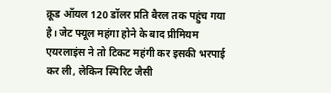क्रूड ऑयल 120 डॉलर प्रति बैरल तक पहुंच गया है। जेट फ्यूल महंगा होने के बाद प्रीमियम एयरलाइंस ने तो टिकट महंगी कर इसकी भरपाई कर ली, लेकिन स्पिरिट जैसी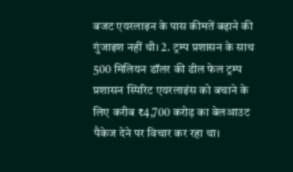बजट एयरलाइन के पास कीमतें बढ़ाने की गुंजाइश नहीं थी। 2. ट्रम्प प्रशासन के साथ 500 मिलियन डॉलर की डील फेल ट्रम्प प्रशासन स्पिरिट एयरलाइंस को बचाने के लिए करीब ₹4,700 करोड़ का बेलआउट पैकेज देने पर विचार कर रहा था।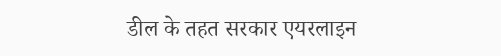डील के तहत सरकार एयरलाइन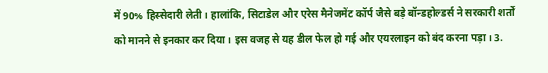में 90% हिस्सेदारी लेती। हालांकि, सिटाडेल और एरेस मैनेजमेंट कॉर्प जैसे बड़े बॉन्डहोल्डर्स ने सरकारी शर्तों को मानने से इनकार कर दिया। इस वजह से यह डील फेल हो गई और एयरलाइन को बंद करना पड़ा। 3.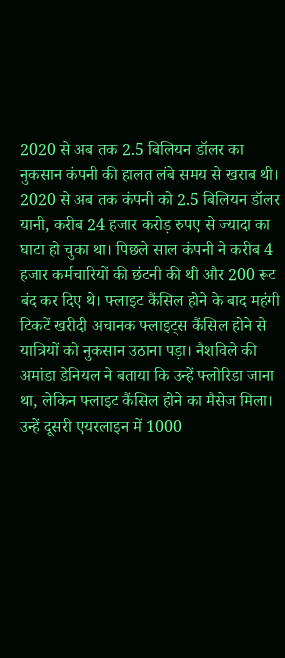2020 से अब तक 2.5 बिलियन डॉलर का नुकसान कंपनी की हालत लंबे समय से खराब थी। 2020 से अब तक कंपनी को 2.5 बिलियन डॉलर यानी, करीब 24 हजार करोड़ रुपए से ज्यादा का घाटा हो चुका था। पिछले साल कंपनी ने करीब 4 हजार कर्मचारियों की छंटनी की थी और 200 रूट बंद कर दिए थे। फ्लाइट कैंसिल होने के बाद महंगी टिकटें खरीदी अचानक फ्लाइट्स कैंसिल होने से यात्रियों को नुकसान उठाना पड़ा। नैशविले की अमांडा डेनियल ने बताया कि उन्हें फ्लोरिडा जाना था, लेकिन फ्लाइट कैंसिल होने का मैसेज मिला। उन्हें दूसरी एयरलाइन में 1000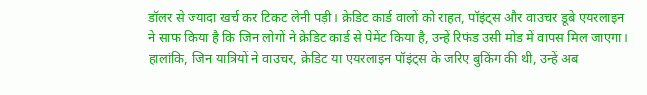डॉलर से ज्यादा खर्च कर टिकट लेनी पड़ी। क्रेडिट कार्ड वालों को राहत, पॉइंट्स और वाउचर डूबे एयरलाइन ने साफ किया है कि जिन लोगों ने क्रेडिट कार्ड से पेमेंट किया है, उन्हें रिफंड उसी मोड में वापस मिल जाएगा। हालांकि, जिन यात्रियों ने वाउचर, क्रेडिट या एयरलाइन पॉइंट्स के जरिए बुकिंग की थी, उन्हें अब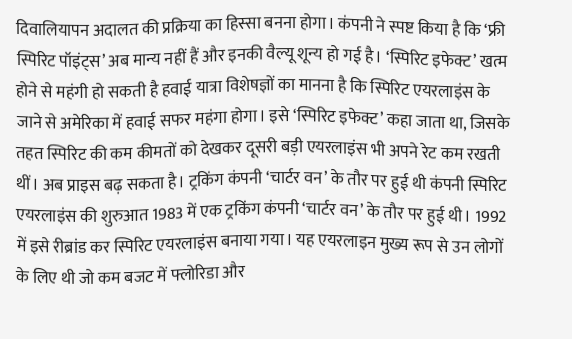दिवालियापन अदालत की प्रक्रिया का हिस्सा बनना होगा। कंपनी ने स्पष्ट किया है कि ‘फ्री स्पिरिट पॉइंट्स’ अब मान्य नहीं हैं और इनकी वैल्यू शून्य हो गई है। ‘स्पिरिट इफेक्ट’ खत्म होने से महंगी हो सकती है हवाई यात्रा विशेषज्ञों का मानना है कि स्पिरिट एयरलाइंस के जाने से अमेरिका में हवाई सफर महंगा होगा। इसे ‘स्पिरिट इफेक्ट’ कहा जाता था, जिसके तहत स्पिरिट की कम कीमतों को देखकर दूसरी बड़ी एयरलाइंस भी अपने रेट कम रखती थीं। अब प्राइस बढ़ सकता है। ट्रकिंग कंपनी ‘चार्टर वन’ के तौर पर हुई थी कंपनी स्पिरिट एयरलाइंस की शुरुआत 1983 में एक ट्रकिंग कंपनी ‘चार्टर वन’ के तौर पर हुई थी। 1992 में इसे रीब्रांड कर स्पिरिट एयरलाइंस बनाया गया। यह एयरलाइन मुख्य रूप से उन लोगों के लिए थी जो कम बजट में फ्लोरिडा और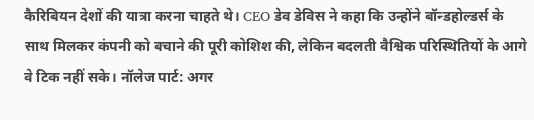कैरिबियन देशों की यात्रा करना चाहते थे। CEO डेव डेविस ने कहा कि उन्होंने बॉन्डहोल्डर्स के साथ मिलकर कंपनी को बचाने की पूरी कोशिश की, लेकिन बदलती वैश्विक परिस्थितियों के आगे वे टिक नहीं सके। नॉलेज पार्ट: अगर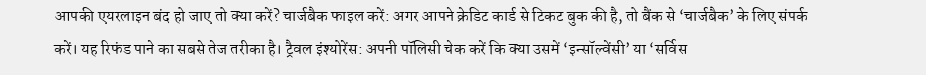आपकी एयरलाइन बंद हो जाए तो क्या करें? चार्जबैक फाइल करें: अगर आपने क्रेडिट कार्ड से टिकट बुक की है, तो बैंक से ‘चार्जबैक’ के लिए संपर्क करें। यह रिफंड पाने का सबसे तेज तरीका है। ट्रैवल इंश्योरेंस: अपनी पॉलिसी चेक करें कि क्या उसमें ‘इन्सॉल्वेंसी’ या ‘सर्विस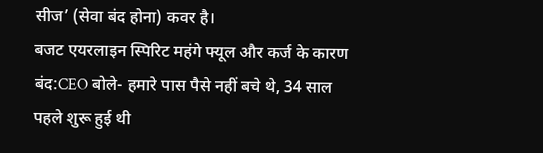सीज’ (सेवा बंद होना) कवर है।
बजट एयरलाइन स्पिरिट महंगे फ्यूल और कर्ज के कारण बंद:CEO बोले- हमारे पास पैसे नहीं बचे थे, 34 साल पहले शुरू हुई थी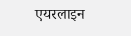एयरलाइन